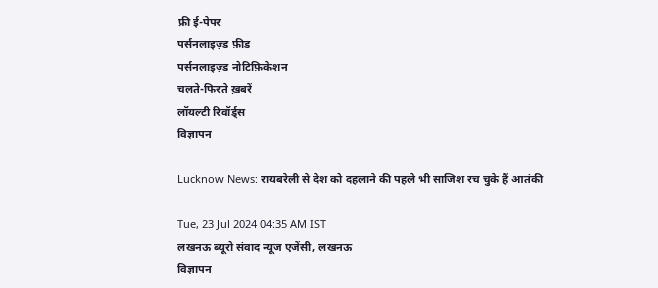फ्री ई-पेपर
पर्सनलाइज़्ड फ़ीड
पर्सनलाइज़्ड नोटिफ़िकेशन
चलते-फिरते ख़बरें
लॉयल्टी रिवॉर्ड्स
विज्ञापन

Lucknow News: रायबरेली से देश को दहलाने की पहले भी साजिश रच चुके हैं आतंकी

Tue, 23 Jul 2024 04:35 AM IST
लखनऊ ब्यूरो संवाद न्यूज एजेंसी, लखनऊ
विज्ञापन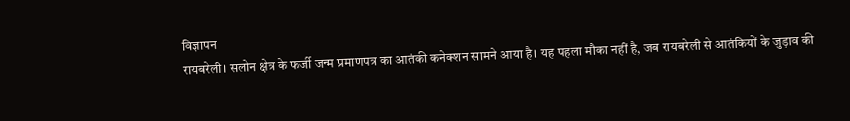विज्ञापन
रायबरेली। सलोन क्षेत्र के फर्जी जन्म प्रमाणपत्र का आतंकी कनेक्शन सामने आया है। यह पहला मौका नहीं है, जब रायबरेली से आतंकियों के जुड़ाव की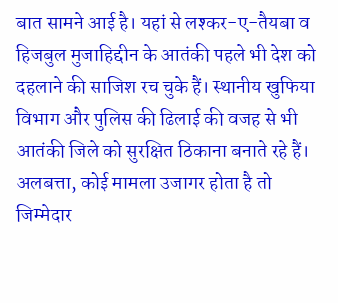बात सामने आई है। यहां से लश्कर-ए-तैयबा व हिजबुल मुजाहिद्दीन के आतंकी पहले भी देश को दहलाने की साजिश रच चुके हैं। स्थानीय खुफिया विभाग और पुलिस की ढिलाई की वजह से भी आतंकी जिले को सुरक्षित ठिकाना बनाते रहे हैं। अलबत्ता, कोई मामला उजागर होता है तो जिम्मेदार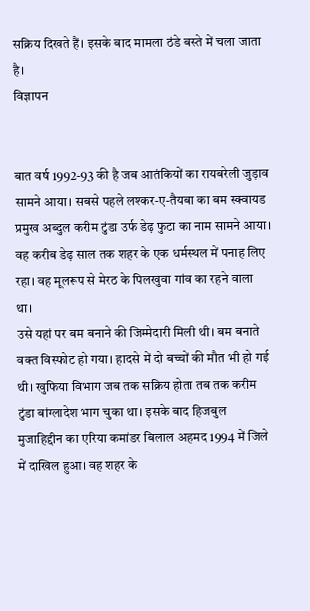सक्रिय दिखते हैं। इसके बाद मामला ठंडे बस्ते में चला जाता है।
विज्ञापन


बात वर्ष 1992-93 की है जब आतंकियों का रायबरेली जुड़ाव सामने आया। सबसे पहले लश्कर-ए-तैयबा का बम स्क्वायड प्रमुख अब्दुल करीम टुंडा उर्फ डेढ़ फुटा का नाम सामने आया। वह करीब डेढ़ साल तक शहर के एक धर्मस्थल में पनाह लिए रहा। वह मूलरूप से मेरठ के पिलखुवा गांव का रहने वाला था।
उसे यहां पर बम बनाने की जिम्मेदारी मिली थी। बम बनाते वक्त विस्फोट हो गया। हादसे में दो बच्चों की मौत भी हो गई थी। खुफिया विभाग जब तक सक्रिय होता तब तक करीम टुंडा बांग्लादेश भाग चुका था। इसके बाद हिजबुल मुजाहिद्दीन का एरिया कमांडर बिलाल अहमद 1994 में जिले में दाखिल हुआ। वह शहर के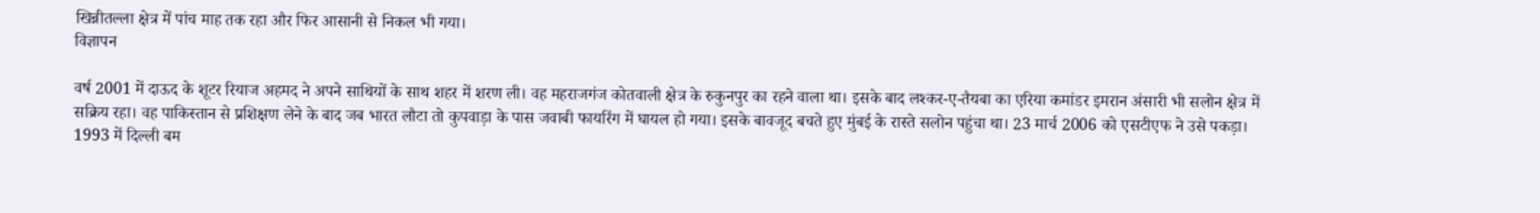खिन्नीतल्ला क्षेत्र में पांच माह तक रहा और फिर आसानी से निकल भी गया।
विज्ञापन

वर्ष 2001 में दाऊद के शूटर रियाज अहमद ने अपने साथियों के साथ शहर में शरण ली। वह महराजगंज कोतवाली क्षेत्र के रुकुनपुर का रहने वाला था। इसके बाद लश्कर-ए-तैयबा का एरिया कमांडर इमरान अंसारी भी सलोन क्षेत्र में सक्रिय रहा। वह पाकिस्तान से प्रशिक्षण लेने के बाद जब भारत लौटा तो कुपवाड़ा के पास जवाबी फायरिंग में घायल हो गया। इसके बावजूद बचते हुए मुंबई के रास्ते सलोन पहुंचा था। 23 मार्च 2006 को एसटीएफ ने उसे पकड़ा।
1993 में दिल्ली बम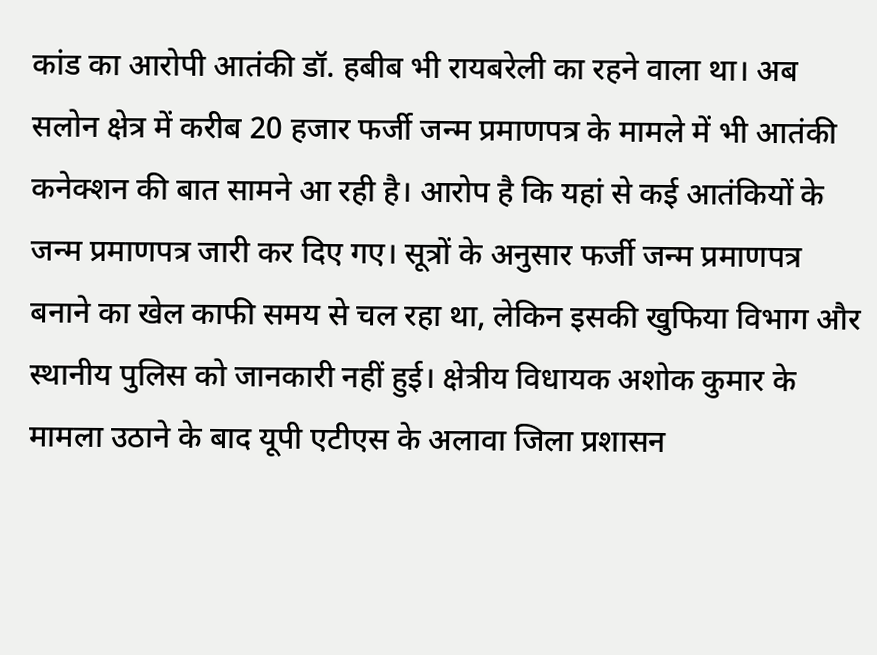कांड का आरोपी आतंकी डॉ. हबीब भी रायबरेली का रहने वाला था। अब सलोन क्षेत्र में करीब 20 हजार फर्जी जन्म प्रमाणपत्र के मामले में भी आतंकी कनेक्शन की बात सामने आ रही है। आरोप है कि यहां से कई आतंकियों के जन्म प्रमाणपत्र जारी कर दिए गए। सूत्रों के अनुसार फर्जी जन्म प्रमाणपत्र बनाने का खेल काफी समय से चल रहा था, लेकिन इसकी खुफिया विभाग और स्थानीय पुलिस को जानकारी नहीं हुई। क्षेत्रीय विधायक अशोक कुमार के मामला उठाने के बाद यूपी एटीएस के अलावा जिला प्रशासन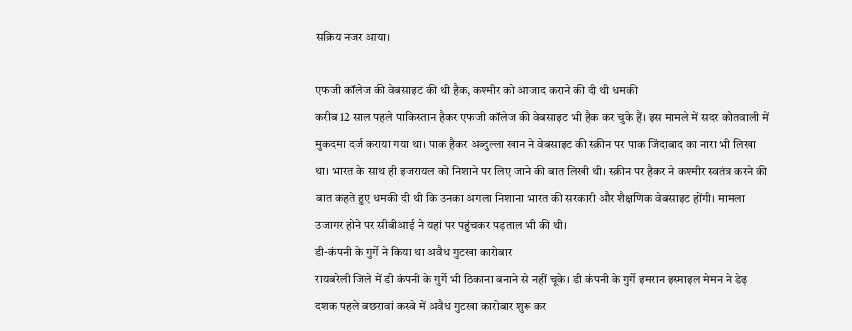सक्रिय नजर आया।

एफजी कॉलेज की वेबसाइट की थी हैक, कश्मीर को आजाद कराने की दी थी धमकी
करीब 12 साल पहले पाकिस्तान हैकर एफजी कॉलेज की वेबसाइट भी हैक कर चुके हैं। इस मामले में सदर कोतवाली में मुकदमा दर्ज कराया गया था। पाक हैकर अब्दुल्ला खान ने वेबसाइट की स्क्रीन पर पाक जिंदाबाद का नारा भी लिखा था। भारत के साथ ही इजरायल को निशाने पर लिए जाने की बात लिखी थी। स्क्रीन पर हैकर ने कश्मीर स्वतंत्र करने की बात कहते हुए धमकी दी थी कि उनका अगला निशाना भारत की सरकारी और शैक्षणिक वेबसाइट होंगी। मामला उजागर होने पर सीबीआई ने यहां पर पहुंचकर पड़ताल भी की थी।
डी-कंपनी के गुर्गे ने किया था अवैध गुटखा कारोबार
रायबरेली जिले में डी कंपनी के गुर्गे भी ठिकाना बनाने से नहीं चूके। डी कंपनी के गुर्गे इमरान इस्माइल मेमन ने डेढ़ दशक पहले बछरावां कस्बे में अवैध गुटखा कारोबार शुरू कर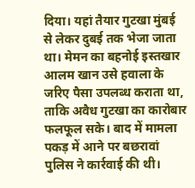दिया। यहां तैयार गुटखा मुंबई से लेकर दुबई तक भेजा जाता था। मेमन का बहनोई इस्तखार आलम खान उसे हवाला के जरिए पैसा उपलब्ध कराता था, ताकि अवैध गुटखा का कारोबार फलफूल सके। बाद में मामला पकड़ में आने पर बछरावां पुलिस ने कार्रवाई की थी।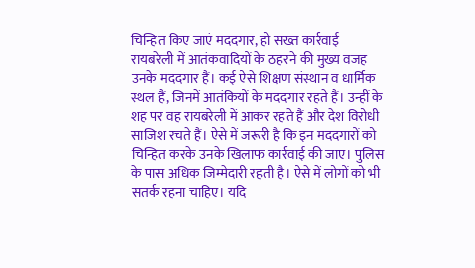चिन्हित किए जाएं मददगार, हो सख्त कार्रवाई
रायबरेली में आतंकवादियों के ठहरने की मुख्य वजह उनके मददगार हैं। कई ऐसे शिक्षण संस्थान व धार्मिक स्थल हैं, जिनमें आतंकियों के मददगार रहते हैं। उन्हीं के शह पर वह रायबरेली में आकर रहते हैं और देश विरोधी साजिश रचते हैं। ऐसे में जरूरी है कि इन मददगारों को चिन्हित करके उनके खिलाफ कार्रवाई की जाए। पुलिस के पास अधिक जिम्मेदारी रहती है। ऐसे में लोगों को भी सतर्क रहना चाहिए। यदि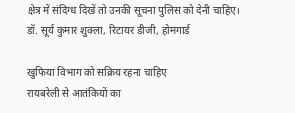क्षेत्र में संदिग्ध दिखें तो उनकी सूचना पुलिस को देनी चाहिए।
डॉ. सूर्य कुमार शुक्ला, रिटायर डीजी, होमगार्ड

खुफिया विभाग को सक्रिय रहना चाहिए
रायबरेली से आतंकियों का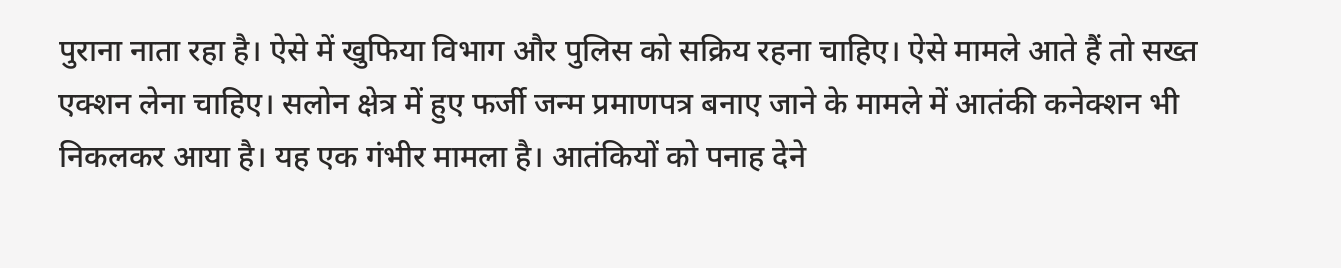पुराना नाता रहा है। ऐसे में खुफिया विभाग और पुलिस को सक्रिय रहना चाहिए। ऐसे मामले आते हैं तो सख्त एक्शन लेना चाहिए। सलोन क्षेत्र में हुए फर्जी जन्म प्रमाणपत्र बनाए जाने के मामले में आतंकी कनेक्शन भी निकलकर आया है। यह एक गंभीर मामला है। आतंकियों को पनाह देने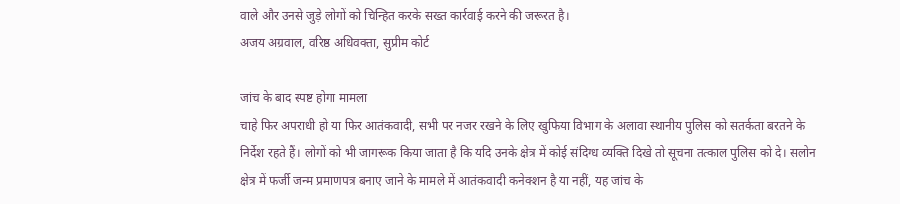वाले और उनसे जुड़े लोगों को चिन्हित करके सख्त कार्रवाई करने की जरूरत है।
अजय अग्रवाल, वरिष्ठ अधिवक्ता, सुप्रीम कोर्ट

जांच के बाद स्पष्ट होगा मामला
चाहे फिर अपराधी हो या फिर आतंकवादी, सभी पर नजर रखने के लिए खुफिया विभाग के अलावा स्थानीय पुलिस को सतर्कता बरतने के निर्देश रहते हैं। लोगों को भी जागरूक किया जाता है कि यदि उनके क्षेत्र में कोई संदिग्ध व्यक्ति दिखे तो सूचना तत्काल पुलिस को दे। सलोन क्षेत्र में फर्जी जन्म प्रमाणपत्र बनाए जाने के मामले में आतंकवादी कनेक्शन है या नहीं, यह जांच के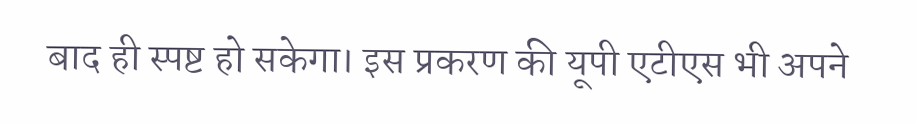बाद ही स्पष्ट हो सकेगा। इस प्रकरण की यूपी एटीएस भी अपने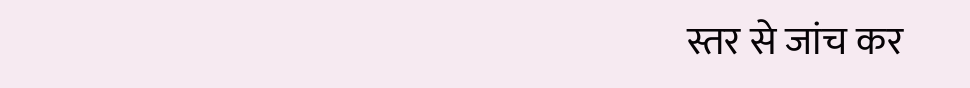स्तर से जांच कर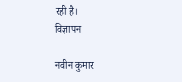रही है।
विज्ञापन

नवीन कुमार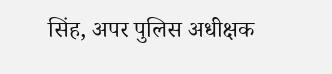सिंह, अपर पुलिस अधीक्षक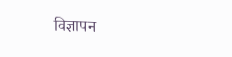विज्ञापन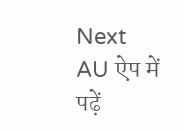Next
AU ऐप में पढ़ें